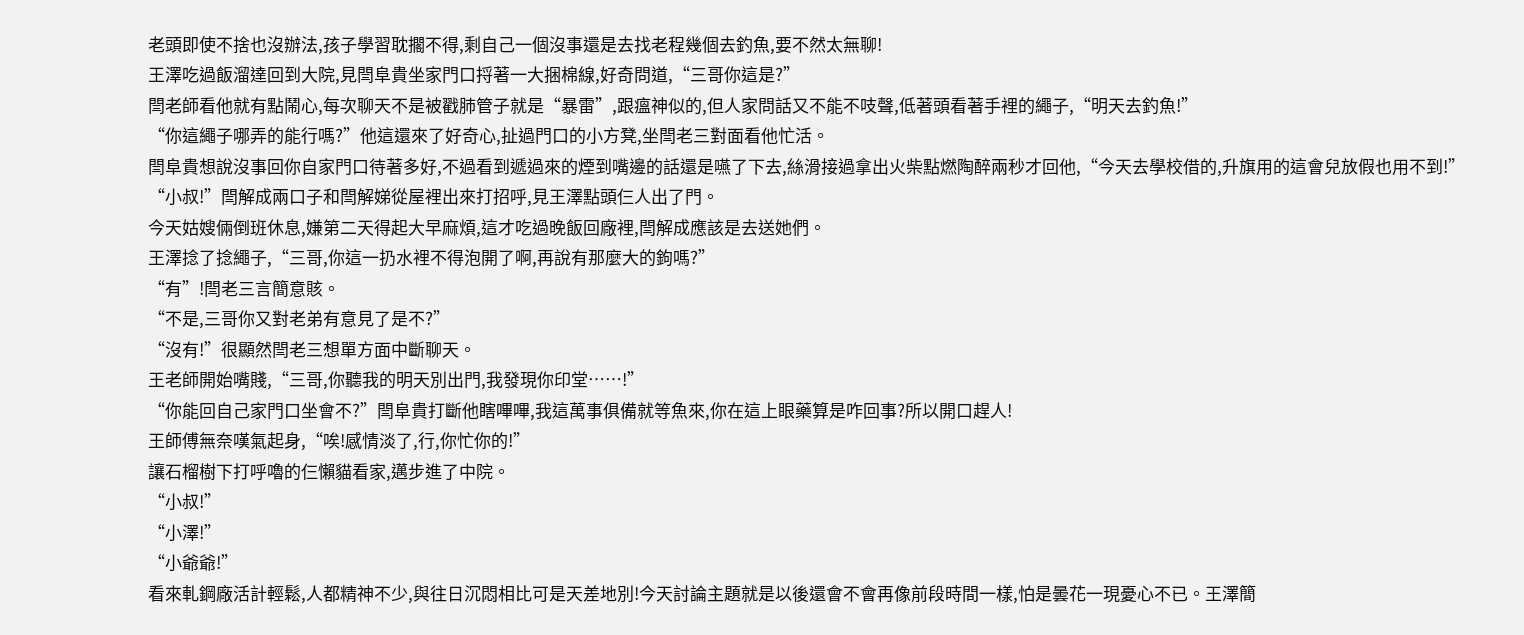老頭即使不捨也沒辦法,孩子學習耽擱不得,剩自己一個沒事還是去找老程幾個去釣魚,要不然太無聊!
王澤吃過飯溜達回到大院,見閆阜貴坐家門口捋著一大捆棉線,好奇問道,“三哥你這是?”
閆老師看他就有點鬧心,每次聊天不是被戳肺管子就是“暴雷”,跟瘟神似的,但人家問話又不能不吱聲,低著頭看著手裡的繩子,“明天去釣魚!”
“你這繩子哪弄的能行嗎?”他這還來了好奇心,扯過門口的小方凳,坐閆老三對面看他忙活。
閆阜貴想說沒事回你自家門口待著多好,不過看到遞過來的煙到嘴邊的話還是嚥了下去,絲滑接過拿出火柴點燃陶醉兩秒才回他,“今天去學校借的,升旗用的這會兒放假也用不到!”
“小叔!”閆解成兩口子和閆解娣從屋裡出來打招呼,見王澤點頭仨人出了門。
今天姑嫂倆倒班休息,嫌第二天得起大早麻煩,這才吃過晚飯回廠裡,閆解成應該是去送她們。
王澤捻了捻繩子,“三哥,你這一扔水裡不得泡開了啊,再說有那麼大的鉤嗎?”
“有”!閆老三言簡意賅。
“不是,三哥你又對老弟有意見了是不?”
“沒有!”很顯然閆老三想單方面中斷聊天。
王老師開始嘴賤,“三哥,你聽我的明天別出門,我發現你印堂……!”
“你能回自己家門口坐會不?”閆阜貴打斷他瞎嗶嗶,我這萬事俱備就等魚來,你在這上眼藥算是咋回事?所以開口趕人!
王師傅無奈嘆氣起身,“唉!感情淡了,行,你忙你的!”
讓石榴樹下打呼嚕的仨懶貓看家,邁步進了中院。
“小叔!”
“小澤!”
“小爺爺!”
看來軋鋼廠活計輕鬆,人都精神不少,與往日沉悶相比可是天差地別!今天討論主題就是以後還會不會再像前段時間一樣,怕是曇花一現憂心不已。王澤簡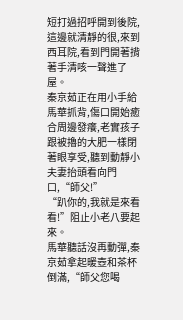短打過招呼開到後院,這邊就清靜的很,來到西耳院,看到門開著揹著手清咳一聲進了屋。
秦京茹正在用小手給馬華抓背,傷口開始癒合周邊發癢,老實孩子跟被擼的大肥一樣閉著眼享受,聽到動靜小夫妻抬頭看向門口,“師父!”
“趴你的,我就是來看看!”阻止小老八要起來。
馬華聽話沒再動彈,秦京茹拿起暖壺和茶杯倒滿,“師父您喝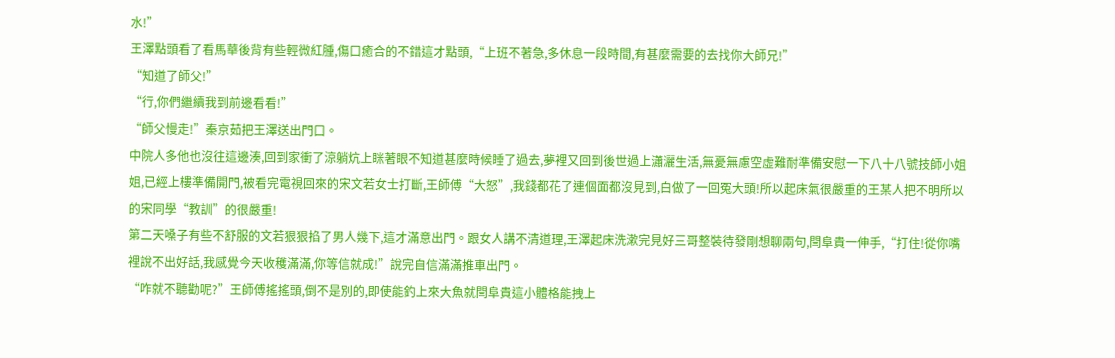水!”
王澤點頭看了看馬華後背有些輕微紅腫,傷口癒合的不錯這才點頭,“上班不著急,多休息一段時間,有甚麼需要的去找你大師兄!”
“知道了師父!”
“行,你們繼續我到前邊看看!”
“師父慢走!”秦京茹把王澤送出門口。
中院人多他也沒往這邊湊,回到家衝了涼躺炕上眯著眼不知道甚麼時候睡了過去,夢裡又回到後世過上瀟灑生活,無憂無慮空虛難耐準備安慰一下八十八號技師小姐姐,已經上樓準備開門,被看完電視回來的宋文若女士打斷,王師傅“大怒”,我錢都花了連個面都沒見到,白做了一回冤大頭!所以起床氣很嚴重的王某人把不明所以的宋同學“教訓”的很嚴重!
第二天嗓子有些不舒服的文若狠狠掐了男人幾下,這才滿意出門。跟女人講不清道理,王澤起床洗漱完見好三哥整裝待發剛想聊兩句,閆阜貴一伸手,“打住!從你嘴裡說不出好話,我感覺今天收穫滿滿,你等信就成!”說完自信滿滿推車出門。
“咋就不聽勸呢?”王師傅搖搖頭,倒不是別的,即使能釣上來大魚就閆阜貴這小體格能拽上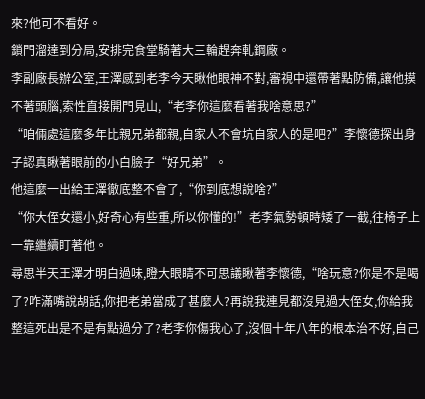來?他可不看好。
鎖門溜達到分局,安排完食堂騎著大三輪趕奔軋鋼廠。
李副廠長辦公室,王澤感到老李今天瞅他眼神不對,審視中還帶著點防備,讓他摸不著頭腦,索性直接開門見山,“老李你這麼看著我啥意思?”
“咱倆處這麼多年比親兄弟都親,自家人不會坑自家人的是吧?”李懷德探出身子認真瞅著眼前的小白臉子“好兄弟”。
他這麼一出給王澤徹底整不會了,“你到底想說啥?”
“你大侄女還小,好奇心有些重,所以你懂的!”老李氣勢頓時矮了一截,往椅子上一靠繼續盯著他。
尋思半天王澤才明白過味,瞪大眼睛不可思議瞅著李懷德,“啥玩意?你是不是喝了?咋滿嘴說胡話,你把老弟當成了甚麼人?再說我連見都沒見過大侄女,你給我整這死出是不是有點過分了?老李你傷我心了,沒個十年八年的根本治不好,自己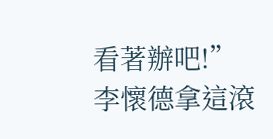看著辦吧!”
李懷德拿這滾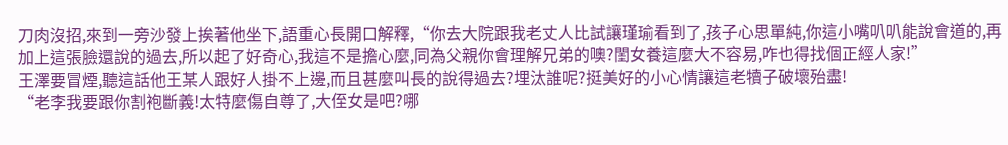刀肉沒招,來到一旁沙發上挨著他坐下,語重心長開口解釋,“你去大院跟我老丈人比試讓瑾瑜看到了,孩子心思單純,你這小嘴叭叭能說會道的,再加上這張臉還說的過去,所以起了好奇心,我這不是擔心麼,同為父親你會理解兄弟的噢?閨女養這麼大不容易,咋也得找個正經人家!”
王澤要冒煙,聽這話他王某人跟好人掛不上邊,而且甚麼叫長的說得過去?埋汰誰呢?挺美好的小心情讓這老犢子破壞殆盡!
“老李我要跟你割袍斷義!太特麼傷自尊了,大侄女是吧?哪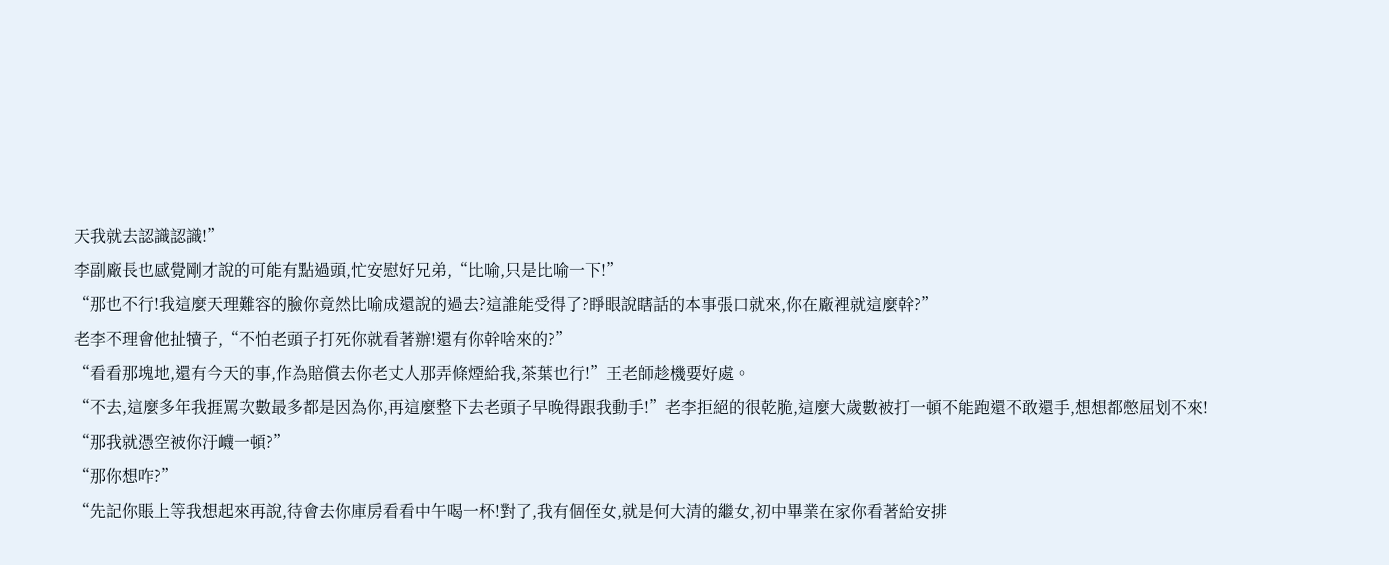天我就去認識認識!”
李副廠長也感覺剛才說的可能有點過頭,忙安慰好兄弟,“比喻,只是比喻一下!”
“那也不行!我這麼天理難容的臉你竟然比喻成還說的過去?這誰能受得了?睜眼說瞎話的本事張口就來,你在廠裡就這麼幹?”
老李不理會他扯犢子,“不怕老頭子打死你就看著辦!還有你幹啥來的?”
“看看那塊地,還有今天的事,作為賠償去你老丈人那弄條煙給我,茶葉也行!”王老師趁機要好處。
“不去,這麼多年我捱罵次數最多都是因為你,再這麼整下去老頭子早晚得跟我動手!”老李拒絕的很乾脆,這麼大歲數被打一頓不能跑還不敢還手,想想都憋屈划不來!
“那我就憑空被你汙衊一頓?”
“那你想咋?”
“先記你賬上等我想起來再說,待會去你庫房看看中午喝一杯!對了,我有個侄女,就是何大清的繼女,初中畢業在家你看著給安排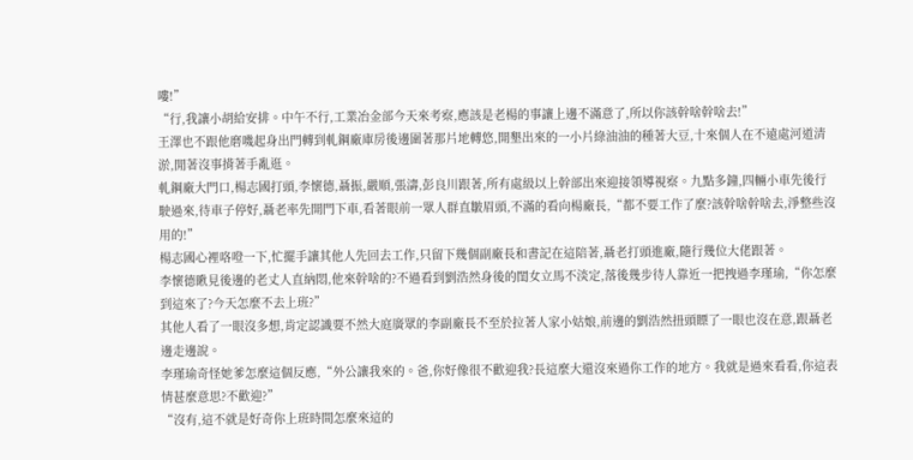嘍!”
“行,我讓小胡給安排。中午不行,工業冶金部今天來考察,應該是老楊的事讓上邊不滿意了,所以你該幹啥幹啥去!”
王澤也不跟他磨嘰起身出門轉到軋鋼廠庫房後邊圍著那片地轉悠,開墾出來的一小片綠油油的種著大豆,十來個人在不遠處河道清淤,閒著沒事揹著手亂逛。
軋鋼廠大門口,楊志國打頭,李懷德,聶振,嚴順,張濤,彭良川跟著,所有處級以上幹部出來迎接領導視察。九點多鐘,四輛小車先後行駛過來,待車子停好,聶老率先開門下車,看著眼前一眾人群直皺眉頭,不滿的看向楊廠長,“都不要工作了麼?該幹啥幹啥去,淨整些沒用的!”
楊志國心裡咯噔一下,忙擺手讓其他人先回去工作,只留下幾個副廠長和書記在這陪著,聶老打頭進廠,隨行幾位大佬跟著。
李懷德瞅見後邊的老丈人直納悶,他來幹啥的?不過看到劉浩然身後的閨女立馬不淡定,落後幾步待人靠近一把拽過李瑾瑜,“你怎麼到這來了?今天怎麼不去上班?”
其他人看了一眼沒多想,肯定認識要不然大庭廣眾的李副廠長不至於拉著人家小姑娘,前邊的劉浩然扭頭瞟了一眼也沒在意,跟聶老邊走邊說。
李瑾瑜奇怪她爹怎麼這個反應,“外公讓我來的。爸,你好像很不歡迎我?長這麼大還沒來過你工作的地方。我就是過來看看,你這表情甚麼意思?不歡迎?”
“沒有,這不就是好奇你上班時間怎麼來這的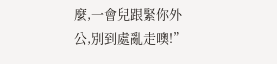麼,一會兒跟緊你外公,別到處亂走噢!”